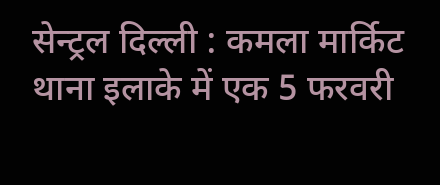सेन्ट्रल दिल्ली : कमला मार्किट थाना इलाके में एक 5 फरवरी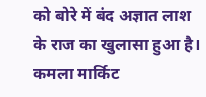को बोरे में बंद अज्ञात लाश के राज का खुलासा हुआ है। कमला मार्किट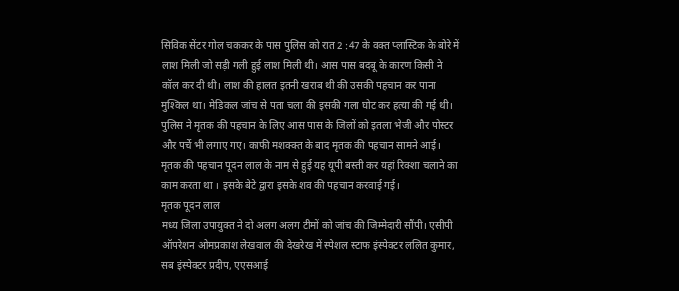सिविक सेंटर गोल चककर के पास पुलिस को रात 2 :47 के वक्त प्लास्टिक के बोरे में लाश मिली जो सड़ी गली हुई लाश मिली थी। आस पास बदबू के कारण किसी ने कॉल कर दी थी। लाश की हालत इतनी खराब थी की उसकी पहचान कर पाना मुश्किल था। मेडिकल जांच से पता चला की इसकी गला घोट कर हत्या की गई थी।
पुलिस ने मृतक की पहचान के लिए आस पास के जिलों को इतला भेजी और पोस्टर और पर्चे भी लगाए गए। काफी मशक्क्त के बाद मृतक की पहचान सामने आई। मृतक की पहचान पूदन लाल के नाम से हुई यह यूपी बस्ती कर यहां रिक्शा चलाने का काम करता था । इसके बेटे द्वारा इसके शव की पहचान करवाई गई।
मृतक पूदन लाल
मध्य जिला उपायुक्त ने दो अलग अलग टीमों को जांच की जिम्मेदारी सौंपी। एसीपी ऑपरेशन ओमप्रकाश लेखवाल की देखरेख में स्पेशल स्टाफ इंस्पेक्टर ललित कुमार, सब इंस्पेक्टर प्रदीप, एएसआई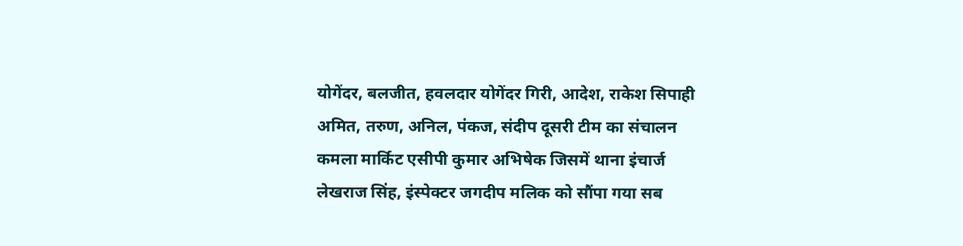योगेंदर, बलजीत, हवलदार योगेंदर गिरी, आदेश, राकेश सिपाही अमित, तरुण, अनिल, पंकज, संदीप दूसरी टीम का संचालन कमला मार्किट एसीपी कुमार अभिषेक जिसमें थाना इंचार्ज लेखराज सिंह, इंस्पेक्टर जगदीप मलिक को सौंपा गया सब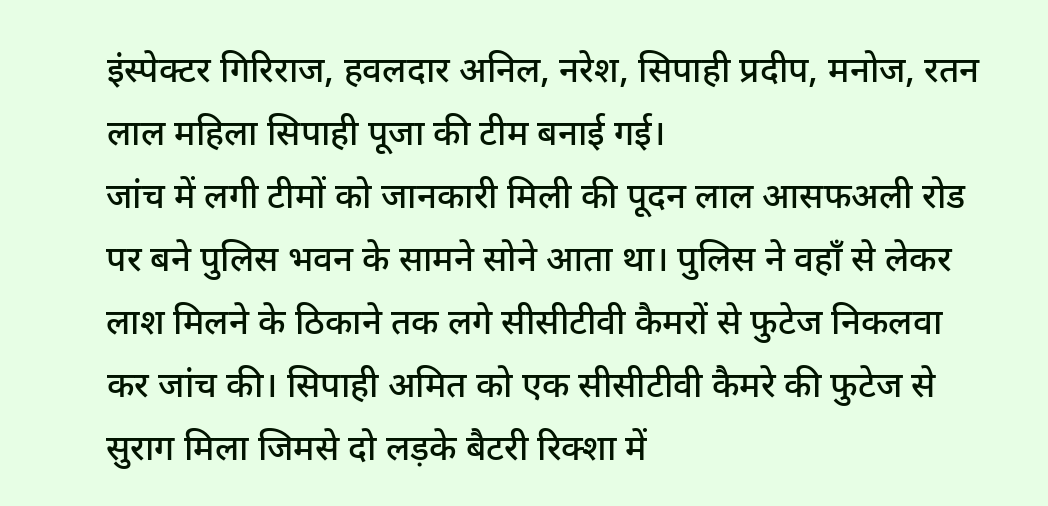इंस्पेक्टर गिरिराज, हवलदार अनिल, नरेश, सिपाही प्रदीप, मनोज, रतन लाल महिला सिपाही पूजा की टीम बनाई गई।
जांच में लगी टीमों को जानकारी मिली की पूदन लाल आसफअली रोड पर बने पुलिस भवन के सामने सोने आता था। पुलिस ने वहाँ से लेकर लाश मिलने के ठिकाने तक लगे सीसीटीवी कैमरों से फुटेज निकलवा कर जांच की। सिपाही अमित को एक सीसीटीवी कैमरे की फुटेज से सुराग मिला जिमसे दो लड़के बैटरी रिक्शा में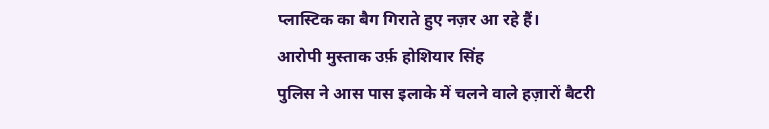प्लास्टिक का बैग गिराते हुए नज़र आ रहे हैं।
आरोपी मुस्ताक उर्फ़ होशियार सिंह
पुलिस ने आस पास इलाके में चलने वाले हज़ारों बैटरी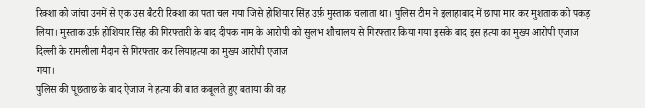रिक्शा को जांचा उनमें से एक उस बैटरी रिक्शा का पता चल गया जिसे होशियार सिंह उर्फ़ मुस्ताक चलाता था। पुलिस टीम ने इलाहाबाद में छापा मार कर मुशताक को पकड़ लिया। मुस्ताक उर्फ़ होशियार सिंह की गिरफ्तारी के बाद दीपक नाम के आरोपी को सुलभ शौचालय से गिरफ्तार किया गया इसके बाद इस हत्या का मुख्य आरोपी एजाज दिल्ली के रामलीला मैदान से गिरफ्तार कर लियाहत्या का मुख्य आरोपी एजाज
गया।
पुलिस की पूछताछ के बाद ऐजाज ने हत्या की बात कबूलते हुए बताया की वह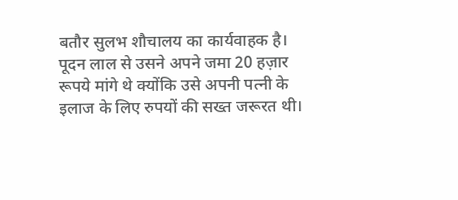बतौर सुलभ शौचालय का कार्यवाहक है। पूदन लाल से उसने अपने जमा 20 हज़ार रूपये मांगे थे क्योंकि उसे अपनी पत्नी के इलाज के लिए रुपयों की सख्त जरूरत थी।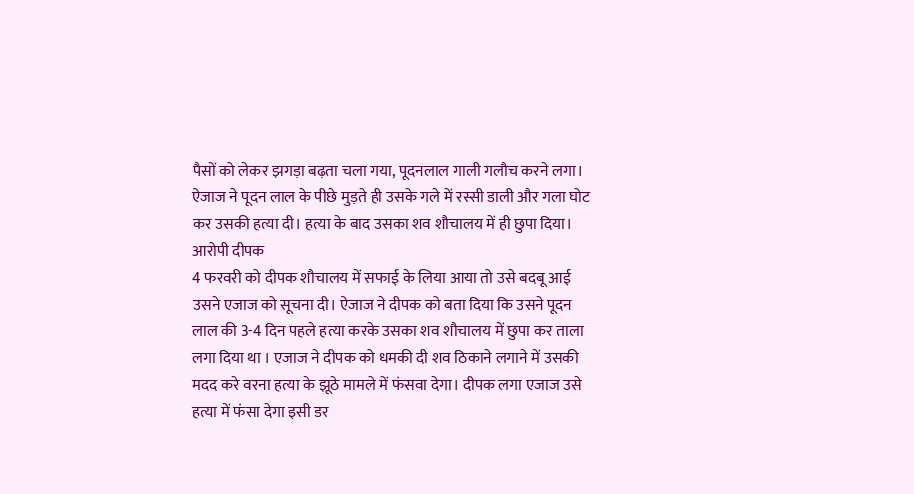पैसों को लेकर झगड़ा बढ़ता चला गया, पूदनलाल गाली गलौच करने लगा। ऐजाज ने पूदन लाल के पीछे मुड़ते ही उसके गले में रस्सी डाली और गला घोट कर उसकी हत्या दी। हत्या के बाद उसका शव शौचालय में ही छुपा दिया।
आरोपी दीपक
4 फरवरी को दीपक शौचालय में सफाई के लिया आया तो उसे बदबू आई उसने एजाज को सूचना दी। ऐजाज ने दीपक को बता दिया कि उसने पूदन लाल की 3-4 दिन पहले हत्या करके उसका शव शौचालय में छुपा कर ताला लगा दिया था । एजाज ने दीपक को धमकी दी शव ठिकाने लगाने में उसकी मदद करे वरना हत्या के झूठे मामले में फंसवा देगा। दीपक लगा एजाज उसे हत्या में फंसा देगा इसी डर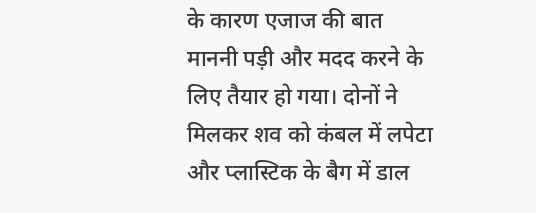के कारण एजाज की बात माननी पड़ी और मदद करने के लिए तैयार हो गया। दोनों ने मिलकर शव को कंबल में लपेटा और प्लास्टिक के बैग में डाल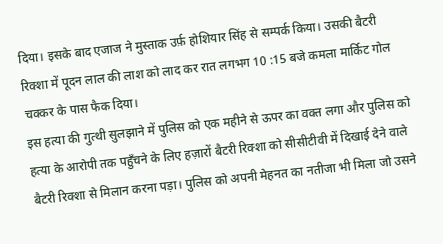दिया। इसके बाद एजाज ने मुस्ताक उर्फ़ होशियार सिंह से सम्पर्क किया। उसकी बैटरी रिक्शा में पूदन लाल की लाश को लाद कर रात लगभग 10 :15 बजे कमला मार्किट गोल चक्कर के पास फैक दिया।
इस हत्या की गुत्थी सुलझाने में पुलिस को एक महीने से ऊपर का वक्त लगा और पुलिस को हत्या के आरोपी तक पहुँचने के लिए हज़ारों बैटरी रिक्शा को सीसीटीवी में दिखाई देने वाले बैटरी रिक्शा से मिलान करना पड़ा। पुलिस को अपनी मेहनत का नतीजा भी मिला जो उसने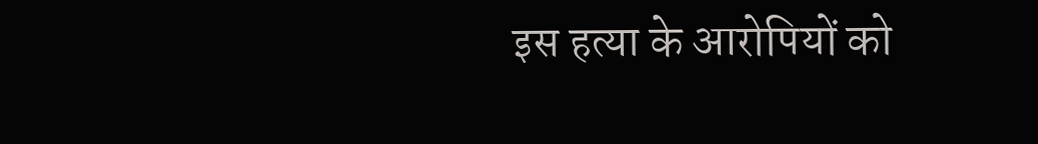इस हत्या के आरोपियों को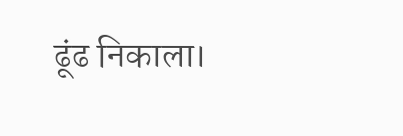ढूंढ निकाला।